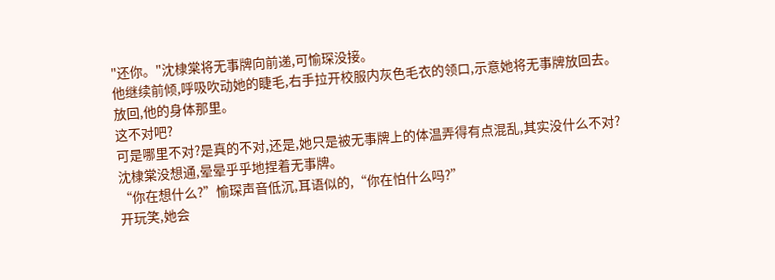"还你。"沈棣棠将无事牌向前递,可愉琛没接。
他继续前倾,呼吸吹动她的睫毛,右手拉开校服内灰色毛衣的领口,示意她将无事牌放回去。
放回,他的身体那里。
这不对吧?
可是哪里不对?是真的不对,还是,她只是被无事牌上的体温弄得有点混乱,其实没什么不对?
沈棣棠没想通,晕晕乎乎地捏着无事牌。
“你在想什么?”愉琛声音低沉,耳语似的,“你在怕什么吗?”
开玩笑,她会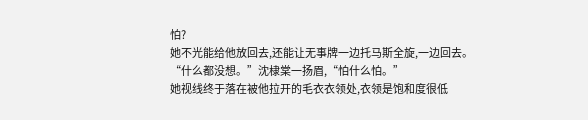怕?
她不光能给他放回去,还能让无事牌一边托马斯全旋,一边回去。
“什么都没想。”沈棣棠一扬眉,“怕什么怕。”
她视线终于落在被他拉开的毛衣衣领处,衣领是饱和度很低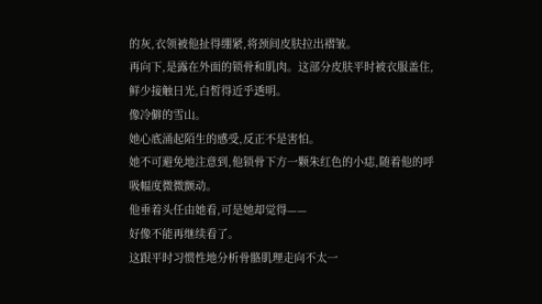的灰,衣领被他扯得绷紧,将颈间皮肤拉出褶皱。
再向下,是露在外面的锁骨和肌肉。这部分皮肤平时被衣服盖住,鲜少接触日光,白皙得近乎透明。
像冷僻的雪山。
她心底涌起陌生的感受,反正不是害怕。
她不可避免地注意到,他锁骨下方一颗朱红色的小痣,随着他的呼吸幅度微微颤动。
他垂着头任由她看,可是她却觉得——
好像不能再继续看了。
这跟平时习惯性地分析骨骼肌理走向不太一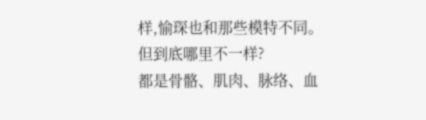样,愉琛也和那些模特不同。
但到底哪里不一样?
都是骨骼、肌肉、脉络、血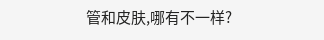管和皮肤,哪有不一样?